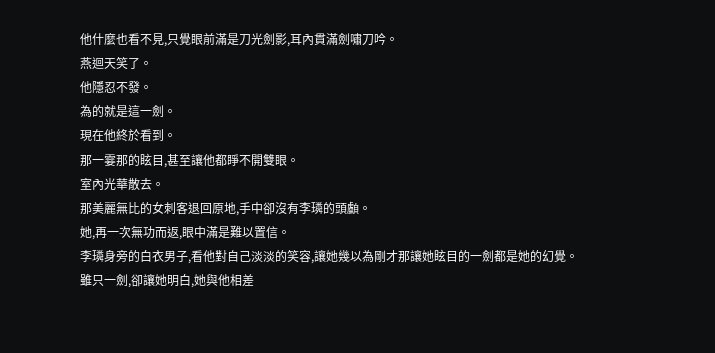他什麼也看不見,只覺眼前滿是刀光劍影,耳內貫滿劍嘯刀吟。
燕迴天笑了。
他隱忍不發。
為的就是這一劍。
現在他終於看到。
那一霎那的眩目,甚至讓他都睜不開雙眼。
室內光華散去。
那美麗無比的女刺客退回原地,手中卻沒有李璘的頭顱。
她,再一次無功而返,眼中滿是難以置信。
李璘身旁的白衣男子,看他對自己淡淡的笑容,讓她幾以為剛才那讓她眩目的一劍都是她的幻覺。
雖只一劍,卻讓她明白,她與他相差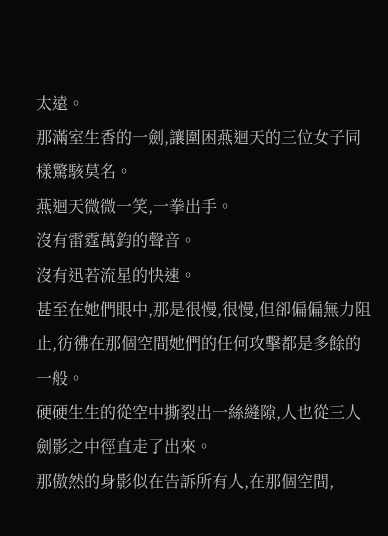太遠。
那滿室生香的一劍,讓圍困燕迴天的三位女子同樣驚駭莫名。
燕迴天微微一笑,一拳出手。
沒有雷霆萬鈞的聲音。
沒有迅若流星的快速。
甚至在她們眼中,那是很慢,很慢,但卻偏偏無力阻止,彷彿在那個空間她們的任何攻擊都是多餘的一般。
硬硬生生的從空中撕裂出一絲縫隙,人也從三人劍影之中徑直走了出來。
那傲然的身影似在告訴所有人,在那個空間,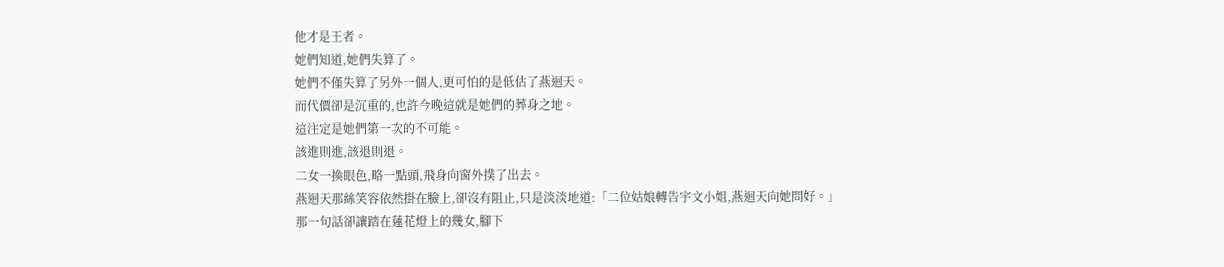他才是王者。
她們知道,她們失算了。
她們不僅失算了另外一個人,更可怕的是低估了燕迴天。
而代價卻是沉重的,也許今晚這就是她們的葬身之地。
這注定是她們第一次的不可能。
該進則進,該退則退。
二女一換眼色,略一點頭,飛身向窗外撲了出去。
燕迴天那絲笑容依然掛在臉上,卻沒有阻止,只是淡淡地道:「二位姑娘轉告宇文小姐,燕迴天向她問好。」
那一句話卻讓踏在蓮花燈上的幾女,腳下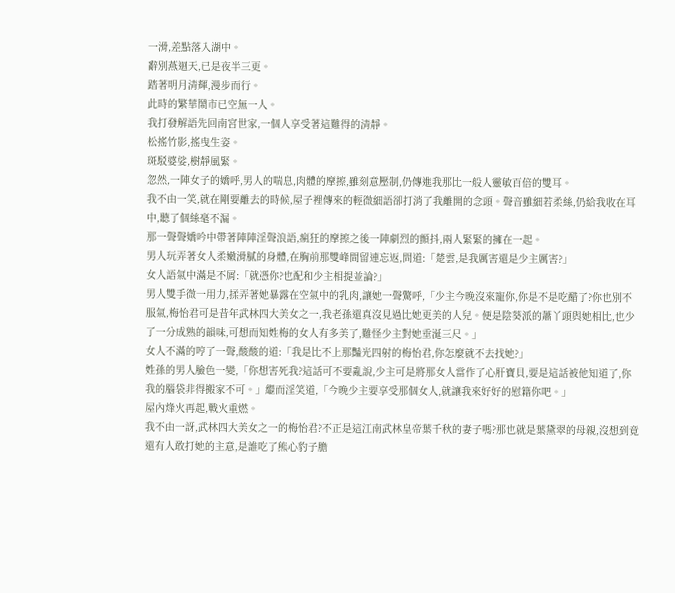一滑,差點落入湖中。
辭別燕迴天,已是夜半三更。
踏著明月清輝,漫步而行。
此時的繁華鬧市已空無一人。
我打發解語先回南宮世家,一個人享受著這難得的清靜。
松搖竹影,搖曳生姿。
斑駁婆娑,樹靜風緊。
忽然,一陣女子的嬌呼,男人的喘息,肉體的摩擦,雖刻意壓制,仍傳進我那比一般人靈敏百倍的雙耳。
我不由一笑,就在剛要離去的時候,屋子裡傳來的輕微細語卻打消了我離開的念頭。聲音雖細若柔絲,仍給我收在耳中,聽了個絲毫不漏。
那一聲聲嬌吟中帶著陣陣淫聲浪語,瘋狂的摩擦之後一陣劇烈的顫抖,兩人緊緊的擁在一起。
男人玩弄著女人柔嫩滑膩的身體,在胸前那雙峰間留連忘返,問道:「楚雲,是我厲害還是少主厲害?」
女人語氣中滿是不屑:「就憑你?也配和少主相提並論?」
男人雙手微一用力,揉弄著她暴露在空氣中的乳肉,讓她一聲驚呼,「少主今晚沒來寵你,你是不是吃醋了?你也別不服氣,梅怡君可是昔年武林四大美女之一,我老孫還真沒見過比她更美的人兒。便是陰葵派的蕭丫頭與她相比,也少了一分成熟的韻味,可想而知姓梅的女人有多美了,難怪少主對她垂涎三尺。」
女人不滿的哼了一聲,酸酸的道:「我是比不上那豔光四射的梅怡君,你怎麼就不去找她?」
姓孫的男人臉色一變,「你想害死我?這話可不要亂說,少主可是將那女人當作了心肝寶貝,要是這話被他知道了,你我的腦袋非得搬家不可。」繼而淫笑道,「今晚少主要享受那個女人,就讓我來好好的慰籍你吧。」
屋內烽火再起,戰火重燃。
我不由一訝,武林四大美女之一的梅怡君?不正是這江南武林皇帝葉千秋的妻子嗎?那也就是葉黛翠的母親,沒想到竟還有人敢打她的主意,是誰吃了熊心豹子膽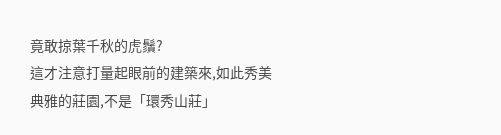竟敢掠葉千秋的虎鬚?
這才注意打量起眼前的建築來,如此秀美典雅的莊園,不是「環秀山莊」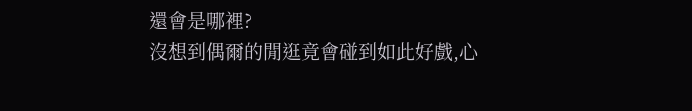還會是哪裡?
沒想到偶爾的閒逛竟會碰到如此好戲,心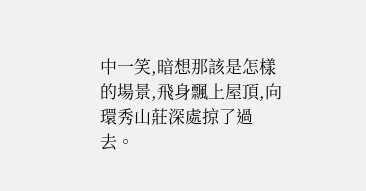中一笑,暗想那該是怎樣的場景,飛身飄上屋頂,向環秀山莊深處掠了過去。